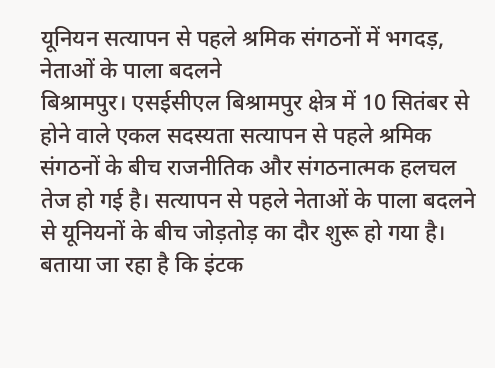यूनियन सत्यापन से पहले श्रमिक संगठनों में भगदड़, नेताओं के पाला बदलने
बिश्रामपुर। एसईसीएल बिश्रामपुर क्षेत्र में 10 सितंबर से होने वाले एकल सदस्यता सत्यापन से पहले श्रमिक संगठनों के बीच राजनीतिक और संगठनात्मक हलचल तेज हो गई है। सत्यापन से पहले नेताओं के पाला बदलने से यूनियनों के बीच जोड़तोड़ का दौर शुरू हो गया है।
बताया जा रहा है कि इंटक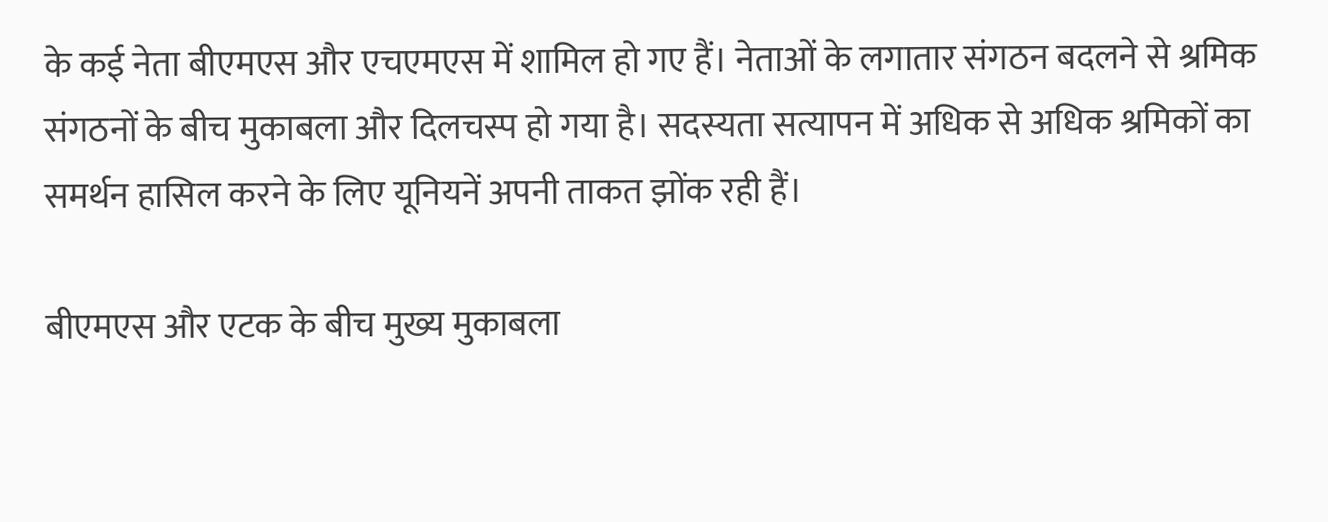के कई नेता बीएमएस और एचएमएस में शामिल हो गए हैं। नेताओं के लगातार संगठन बदलने से श्रमिक संगठनों के बीच मुकाबला और दिलचस्प हो गया है। सदस्यता सत्यापन में अधिक से अधिक श्रमिकों का समर्थन हासिल करने के लिए यूनियनें अपनी ताकत झोंक रही हैं।

बीएमएस और एटक के बीच मुख्य मुकाबला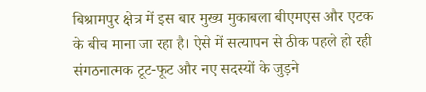बिश्रामपुर क्षेत्र में इस बार मुख्य मुकाबला बीएमएस और एटक के बीच माना जा रहा है। ऐसे में सत्यापन से ठीक पहले हो रही संगठनात्मक टूट-फूट और नए सदस्यों के जुड़ने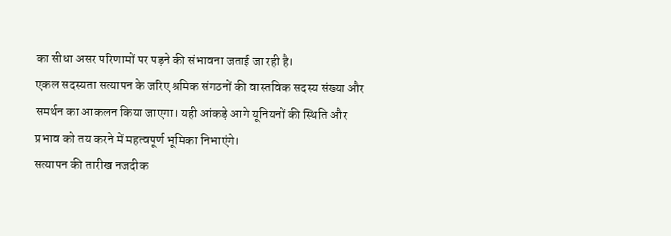का सीधा असर परिणामों पर पड़ने की संभावना जताई जा रही है।
एकल सदस्यता सत्यापन के जरिए श्रमिक संगठनों की वास्तविक सदस्य संख्या और समर्थन का आकलन किया जाएगा। यही आंकड़े आगे यूनियनों की स्थिति और प्रभाव को तय करने में महत्वपूर्ण भूमिका निभाएंगे।
सत्यापन की तारीख नजदीक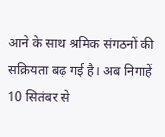आने के साथ श्रमिक संगठनों की सक्रियता बढ़ गई है। अब निगाहें 10 सितंबर से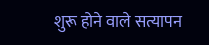शुरू होने वाले सत्यापन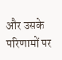और उसके परिणामों पर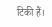टिकी हैं।